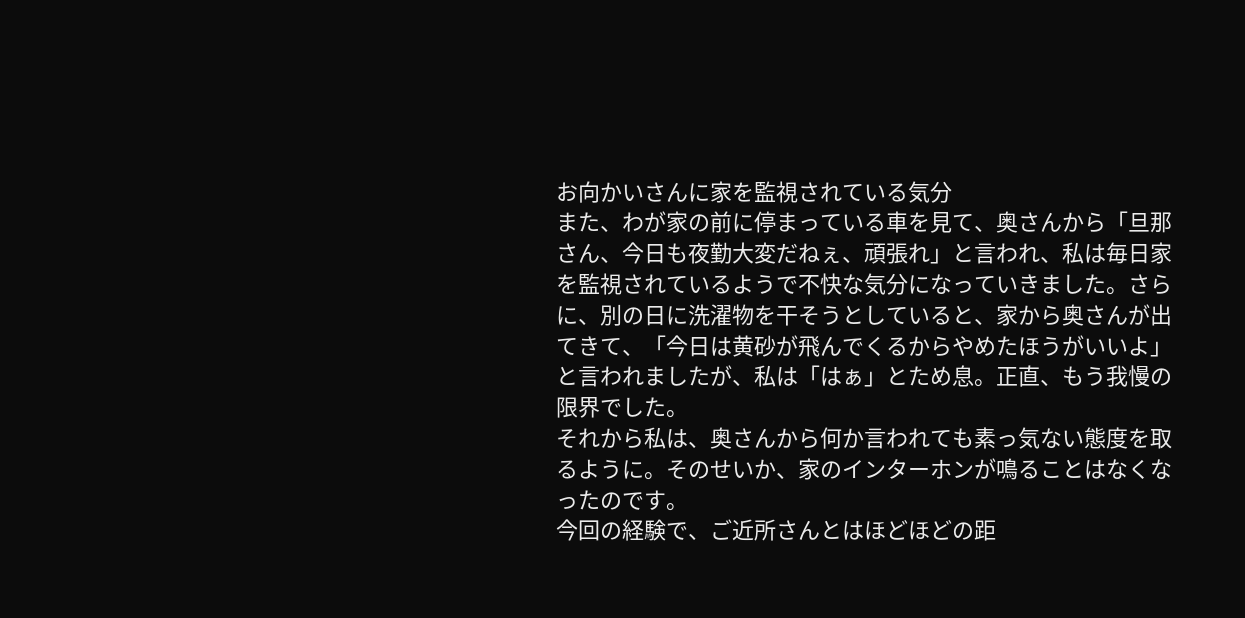お向かいさんに家を監視されている気分
また、わが家の前に停まっている車を見て、奥さんから「旦那さん、今日も夜勤大変だねぇ、頑張れ」と言われ、私は毎日家を監視されているようで不快な気分になっていきました。さらに、別の日に洗濯物を干そうとしていると、家から奥さんが出てきて、「今日は黄砂が飛んでくるからやめたほうがいいよ」と言われましたが、私は「はぁ」とため息。正直、もう我慢の限界でした。
それから私は、奥さんから何か言われても素っ気ない態度を取るように。そのせいか、家のインターホンが鳴ることはなくなったのです。
今回の経験で、ご近所さんとはほどほどの距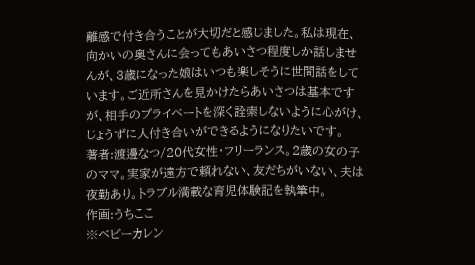離感で付き合うことが大切だと感じました。私は現在、向かいの奥さんに会ってもあいさつ程度しか話しませんが、3歳になった娘はいつも楽しそうに世間話をしています。ご近所さんを見かけたらあいさつは基本ですが、相手のプライベートを深く詮索しないように心がけ、じょうずに人付き合いができるようになりたいです。
著者:渡邊なつ/20代女性・フリーランス。2歳の女の子のママ。実家が遠方で頼れない、友だちがいない、夫は夜勤あり。トラブル満載な育児体験記を執筆中。
作画:うちここ
※ベビーカレン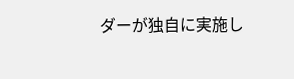ダーが独自に実施し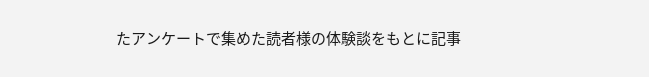たアンケートで集めた読者様の体験談をもとに記事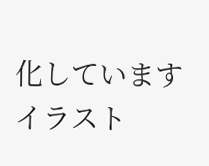化しています
イラスト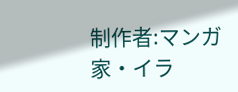制作者:マンガ家・イラ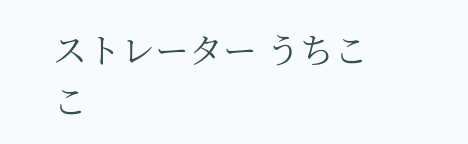ストレーター うちここ